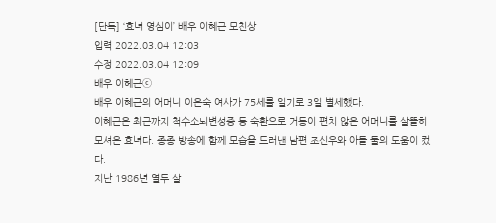[단독] ‘효녀 영심이’ 배우 이혜근 모친상
입력 2022.03.04 12:03
수정 2022.03.04 12:09
배우 이헤근ⓒ
배우 이혜근의 어머니 이은숙 여사가 75세를 일기로 3일 별세했다.
이혜근은 최근까지 척수소뇌변성증 등 숙환으로 거동이 편치 않은 어머니를 살뜰히 모셔온 효녀다. 종종 방송에 함께 모습을 드러낸 남편 조신우와 아들 둘의 도움이 컸다.
지난 1986년 열두 살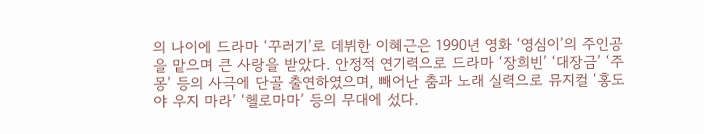의 나이에 드라마 ‘꾸러기’로 데뷔한 이혜근은 1990년 영화 ‘영심이’의 주인공을 맡으며 큰 사랑을 받았다. 안정적 연기력으로 드라마 ‘장희빈’ ‘대장금’ ‘주몽’ 등의 사극에 단골 출연하였으며, 빼어난 춤과 노래 실력으로 뮤지컬 ‘홍도야 우지 마라’ ‘헬로마마’ 등의 무대에 섰다.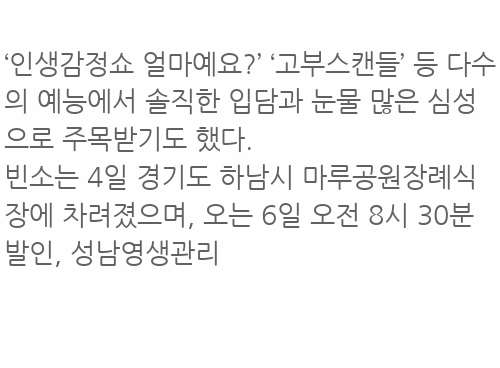‘인생감정쇼 얼마예요?’ ‘고부스캔들’ 등 다수의 예능에서 솔직한 입담과 눈물 많은 심성으로 주목받기도 했다.
빈소는 4일 경기도 하남시 마루공원장례식장에 차려졌으며, 오는 6일 오전 8시 30분 발인, 성남영생관리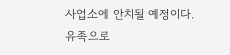사업소에 안치될 예정이다.
유족으로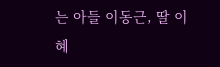는 아들 이동근, 딸 이혜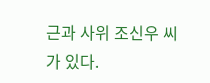근과 사위 조신우 씨가 있다.